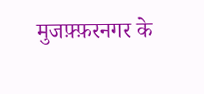मुजफ़्फ़रनगर के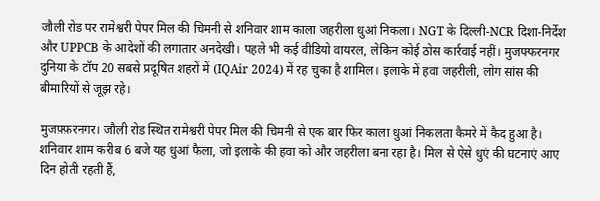जौली रोड पर रामेश्वरी पेपर मिल की चिमनी से शनिवार शाम काला जहरीला धुआं निकला। NGT के दिल्ली-NCR दिशा-निर्देश और UPPCB के आदेशों की लगातार अनदेखी। पहले भी कई वीडियो वायरल, लेकिन कोई ठोस कार्रवाई नहीं। मुजफ्फरनगर दुनिया के टॉप 20 सबसे प्रदूषित शहरों में (IQAir 2024) में रह चुका है शामिल। इलाके में हवा जहरीली, लोग सांस की बीमारियों से जूझ रहे।

मुजफ़्फ़रनगर। जौली रोड स्थित रामेश्वरी पेपर मिल की चिमनी से एक बार फिर काला धुआं निकलता कैमरे में कैद हुआ है।
शनिवार शाम करीब 6 बजे यह धुआं फैला, जो इलाके की हवा को और जहरीला बना रहा है। मिल से ऐसे धुएं की घटनाएं आए दिन होती रहती हैं,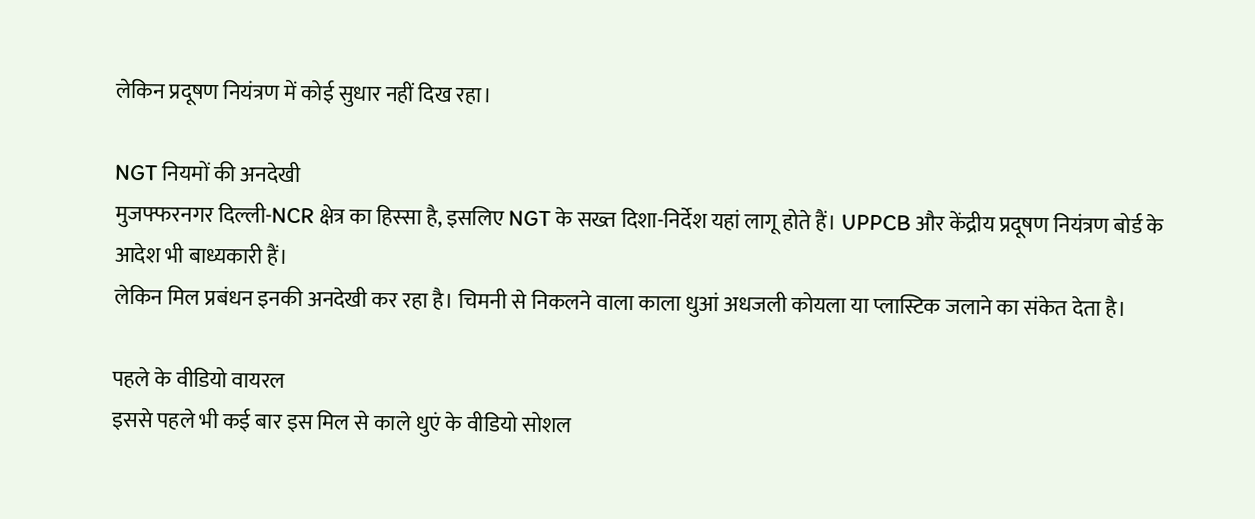लेकिन प्रदूषण नियंत्रण में कोई सुधार नहीं दिख रहा।

NGT नियमों की अनदेखी
मुजफ्फरनगर दिल्ली-NCR क्षेत्र का हिस्सा है, इसलिए NGT के सख्त दिशा-निर्देश यहां लागू होते हैं। UPPCB और केंद्रीय प्रदूषण नियंत्रण बोर्ड के आदेश भी बाध्यकारी हैं।
लेकिन मिल प्रबंधन इनकी अनदेखी कर रहा है। चिमनी से निकलने वाला काला धुआं अधजली कोयला या प्लास्टिक जलाने का संकेत देता है।

पहले के वीडियो वायरल
इससे पहले भी कई बार इस मिल से काले धुएं के वीडियो सोशल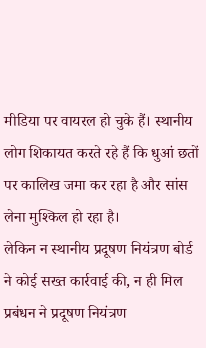मीडिया पर वायरल हो चुके हैं। स्थानीय लोग शिकायत करते रहे हैं कि धुआं छतों पर कालिख जमा कर रहा है और सांस लेना मुश्किल हो रहा है।
लेकिन न स्थानीय प्रदूषण नियंत्रण बोर्ड ने कोई सख्त कार्रवाई की, न ही मिल प्रबंधन ने प्रदूषण नियंत्रण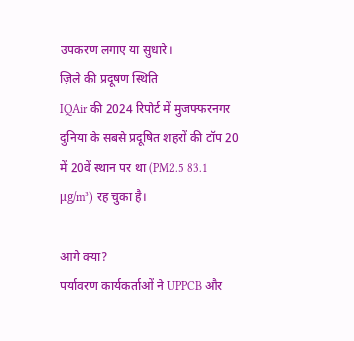उपकरण लगाए या सुधारे।
ज़िले की प्रदूषण स्थिति
IQAir की 2024 रिपोर्ट में मुजफ्फरनगर दुनिया के सबसे प्रदूषित शहरों की टॉप 20 में 20वें स्थान पर था (PM2.5 83.1 μg/m³) रह चुका है।

आगे क्या?
पर्यावरण कार्यकर्ताओं ने UPPCB और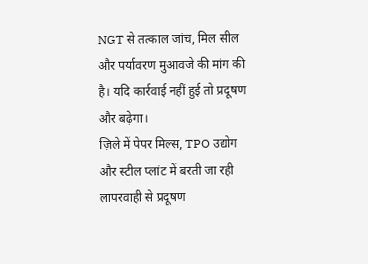NGT से तत्काल जांच, मिल सील और पर्यावरण मुआवजे की मांग की है। यदि कार्रवाई नहीं हुई तो प्रदूषण और बढ़ेगा।
ज़िले में पेपर मिल्स, TPO उद्योग और स्टील प्लांट में बरती जा रही लापरवाही से प्रदूषण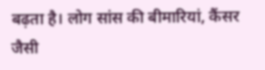बढ़ता है। लोग सांस की बीमारियां, कैंसर जैसी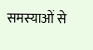समस्याओं से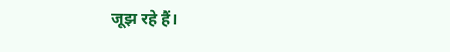जूझ रहे हैं।